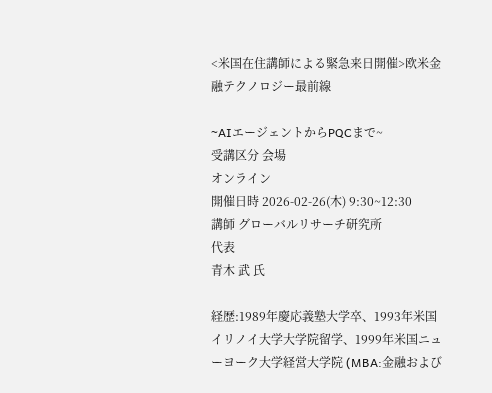<米国在住講師による緊急来日開催>欧米金融テクノロジー最前線

~AIエージェントからPQCまで~
受講区分 会場
オンライン
開催日時 2026-02-26(木) 9:30~12:30
講師 グローバルリサーチ研究所
代表
青木 武 氏

経歴:1989年慶応義塾大学卒、1993年米国イリノイ大学大学院留学、1999年米国ニューヨーク大学経営大学院 (MBA:金融および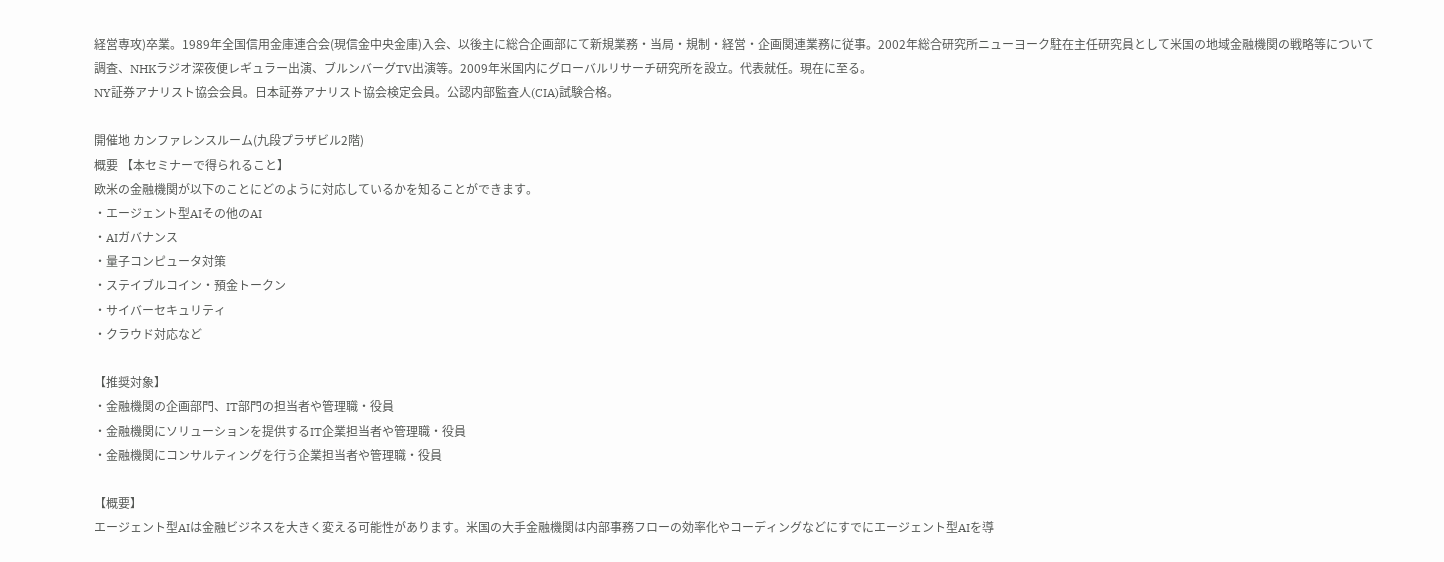経営専攻)卒業。1989年全国信用金庫連合会(現信金中央金庫)入会、以後主に総合企画部にて新規業務・当局・規制・経営・企画関連業務に従事。2002年総合研究所ニューヨーク駐在主任研究員として米国の地域金融機関の戦略等について調査、NHKラジオ深夜便レギュラー出演、ブルンバーグTV出演等。2009年米国内にグローバルリサーチ研究所を設立。代表就任。現在に至る。
NY証券アナリスト協会会員。日本証券アナリスト協会検定会員。公認内部監査人(CIA)試験合格。

開催地 カンファレンスルーム(九段プラザビル2階)
概要 【本セミナーで得られること】
欧米の金融機関が以下のことにどのように対応しているかを知ることができます。
・エージェント型AIその他のAI
・AIガバナンス
・量子コンピュータ対策
・ステイブルコイン・預金トークン
・サイバーセキュリティ
・クラウド対応など

【推奨対象】
・金融機関の企画部門、IT部門の担当者や管理職・役員
・金融機関にソリューションを提供するIT企業担当者や管理職・役員
・金融機関にコンサルティングを行う企業担当者や管理職・役員

【概要】
エージェント型AIは金融ビジネスを大きく変える可能性があります。米国の大手金融機関は内部事務フローの効率化やコーディングなどにすでにエージェント型AIを導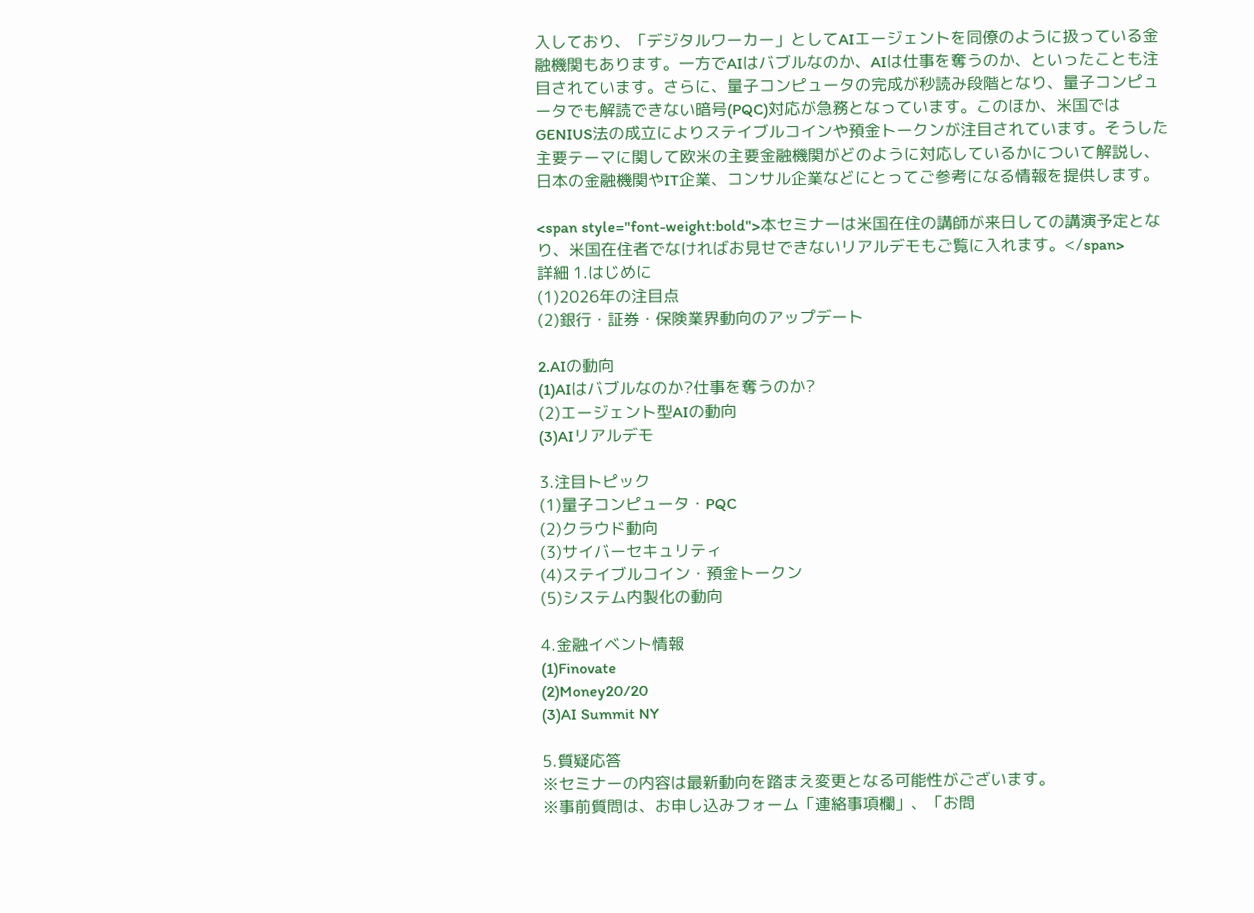入しており、「デジタルワーカー」としてAIエージェントを同僚のように扱っている金融機関もあります。一方でAIはバブルなのか、AIは仕事を奪うのか、といったことも注目されています。さらに、量子コンピュータの完成が秒読み段階となり、量子コンピュータでも解読できない暗号(PQC)対応が急務となっています。このほか、米国ではGENIUS法の成立によりステイブルコインや預金トークンが注目されています。そうした主要テーマに関して欧米の主要金融機関がどのように対応しているかについて解説し、日本の金融機関やIT企業、コンサル企業などにとってご参考になる情報を提供します。

<span style="font-weight:bold">本セミナーは米国在住の講師が来日しての講演予定となり、米国在住者でなければお見せできないリアルデモもご覧に入れます。</span>
詳細 1.はじめに
(1)2026年の注目点
(2)銀行・証券・保険業界動向のアップデート

2.AIの動向
(1)AIはバブルなのか?仕事を奪うのか?
(2)エージェント型AIの動向
(3)AIリアルデモ

3.注目トピック
(1)量子コンピュータ・PQC
(2)クラウド動向
(3)サイバーセキュリティ
(4)ステイブルコイン・預金トークン
(5)システム内製化の動向

4.金融イベント情報
(1)Finovate
(2)Money20/20
(3)AI Summit NY

5.質疑応答
※セミナーの内容は最新動向を踏まえ変更となる可能性がございます。
※事前質問は、お申し込みフォーム「連絡事項欄」、「お問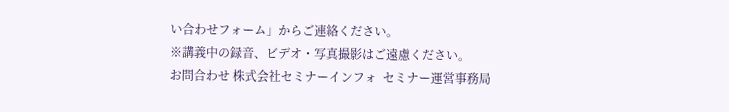い合わせフォーム」からご連絡ください。
※講義中の録音、ビデオ・写真撮影はご遠慮ください。
お問合わせ 株式会社セミナーインフォ  セミナー運営事務局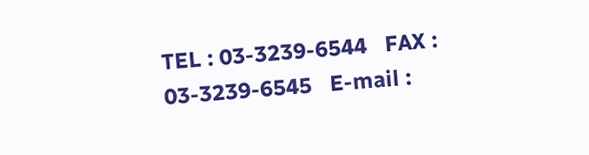TEL : 03-3239-6544   FAX : 03-3239-6545   E-mail :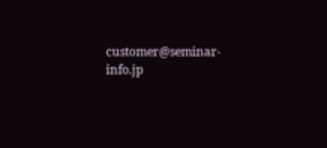customer@seminar-info.jp